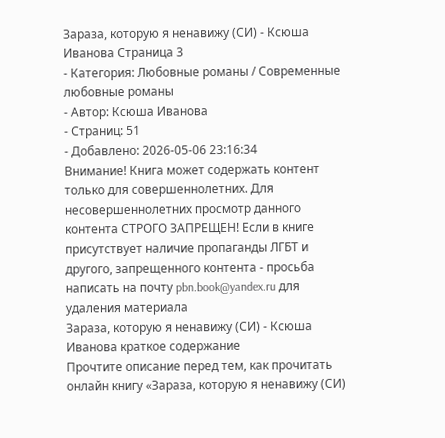Зараза, которую я ненавижу (СИ) - Ксюша Иванова Страница 3
- Категория: Любовные романы / Современные любовные романы
- Автор: Ксюша Иванова
- Страниц: 51
- Добавлено: 2026-05-06 23:16:34
Внимание! Книга может содержать контент только для совершеннолетних. Для несовершеннолетних просмотр данного контента СТРОГО ЗАПРЕЩЕН! Если в книге присутствует наличие пропаганды ЛГБТ и другого, запрещенного контента - просьба написать на почту pbn.book@yandex.ru для удаления материала
Зараза, которую я ненавижу (СИ) - Ксюша Иванова краткое содержание
Прочтите описание перед тем, как прочитать онлайн книгу «Зараза, которую я ненавижу (СИ)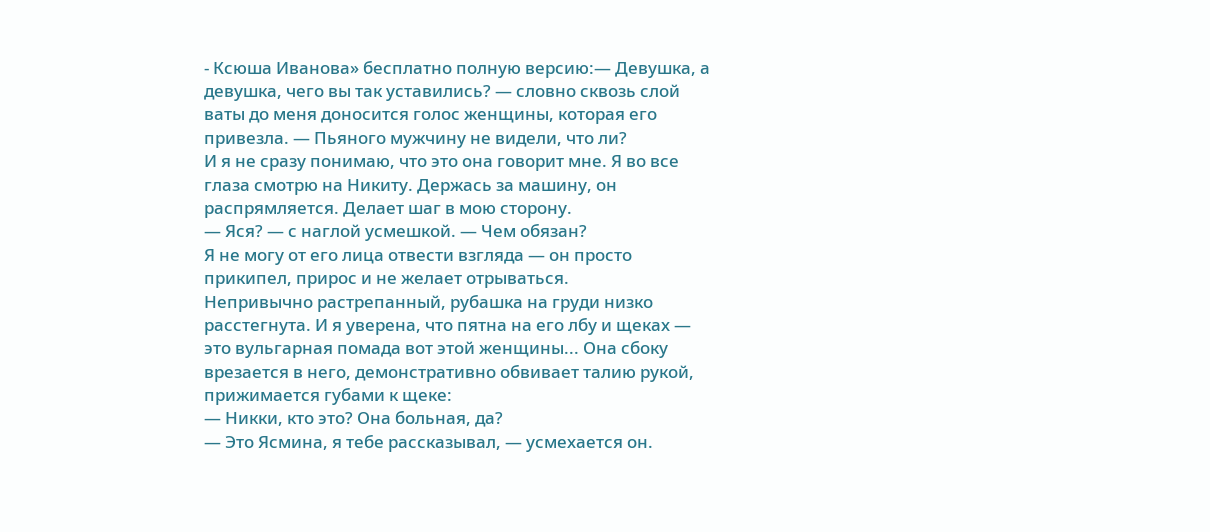- Ксюша Иванова» бесплатно полную версию:— Девушка, а девушка, чего вы так уставились? — словно сквозь слой ваты до меня доносится голос женщины, которая его привезла. — Пьяного мужчину не видели, что ли?
И я не сразу понимаю, что это она говорит мне. Я во все глаза смотрю на Никиту. Держась за машину, он распрямляется. Делает шаг в мою сторону.
— Яся? — с наглой усмешкой. — Чем обязан?
Я не могу от его лица отвести взгляда — он просто прикипел, прирос и не желает отрываться.
Непривычно растрепанный, рубашка на груди низко расстегнута. И я уверена, что пятна на его лбу и щеках — это вульгарная помада вот этой женщины... Она сбоку врезается в него, демонстративно обвивает талию рукой, прижимается губами к щеке:
— Никки, кто это? Она больная, да?
— Это Ясмина, я тебе рассказывал, — усмехается он.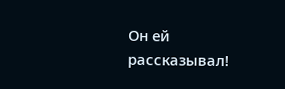Он ей рассказывал!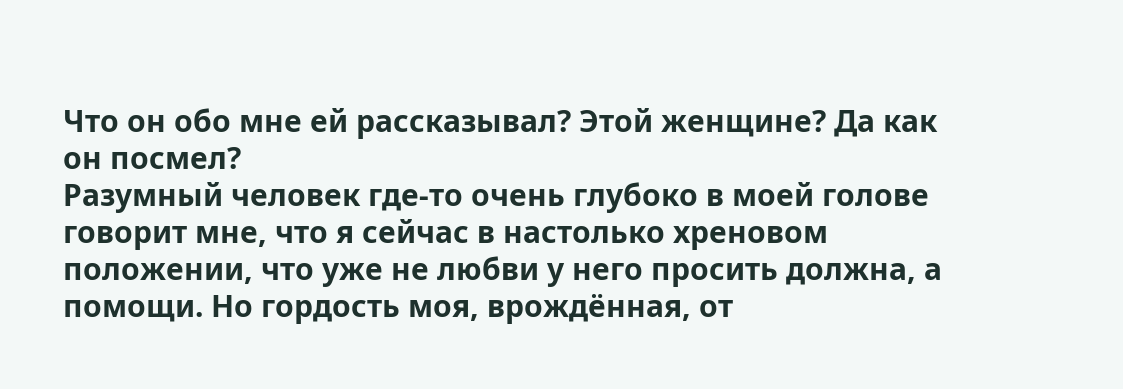Что он обо мне ей рассказывал? Этой женщине? Да как он посмел?
Разумный человек где-то очень глубоко в моей голове говорит мне, что я сейчас в настолько хреновом положении, что уже не любви у него просить должна, а помощи. Но гордость моя, врождённая, от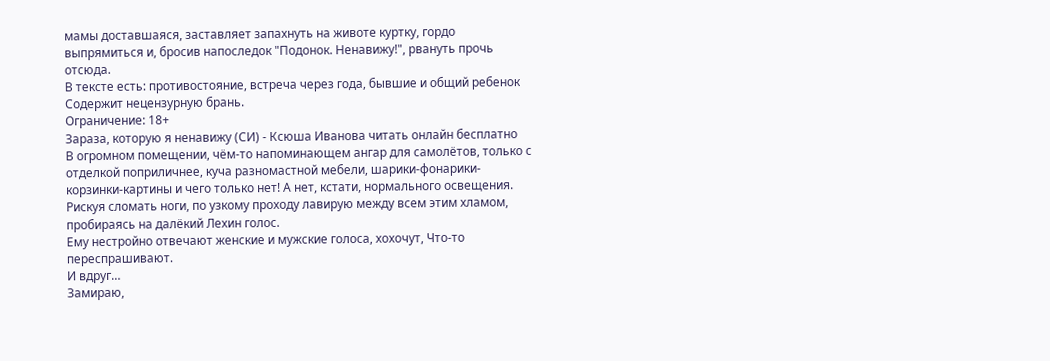мамы доставшаяся, заставляет запахнуть на животе куртку, гордо выпрямиться и, бросив напоследок "Подонок. Ненавижу!", рвануть прочь отсюда.
В тексте есть: противостояние, встреча через года, бывшие и общий ребенок
Содержит нецензурную брань.
Ограничение: 18+
Зараза, которую я ненавижу (СИ) - Ксюша Иванова читать онлайн бесплатно
В огромном помещении, чём-то напоминающем ангар для самолётов, только с отделкой поприличнее, куча разномастной мебели, шарики-фонарики-корзинки-картины и чего только нет! А нет, кстати, нормального освещения.
Рискуя сломать ноги, по узкому проходу лавирую между всем этим хламом, пробираясь на далёкий Лехин голос.
Ему нестройно отвечают женские и мужские голоса, хохочут, Что-то переспрашивают.
И вдруг…
Замираю,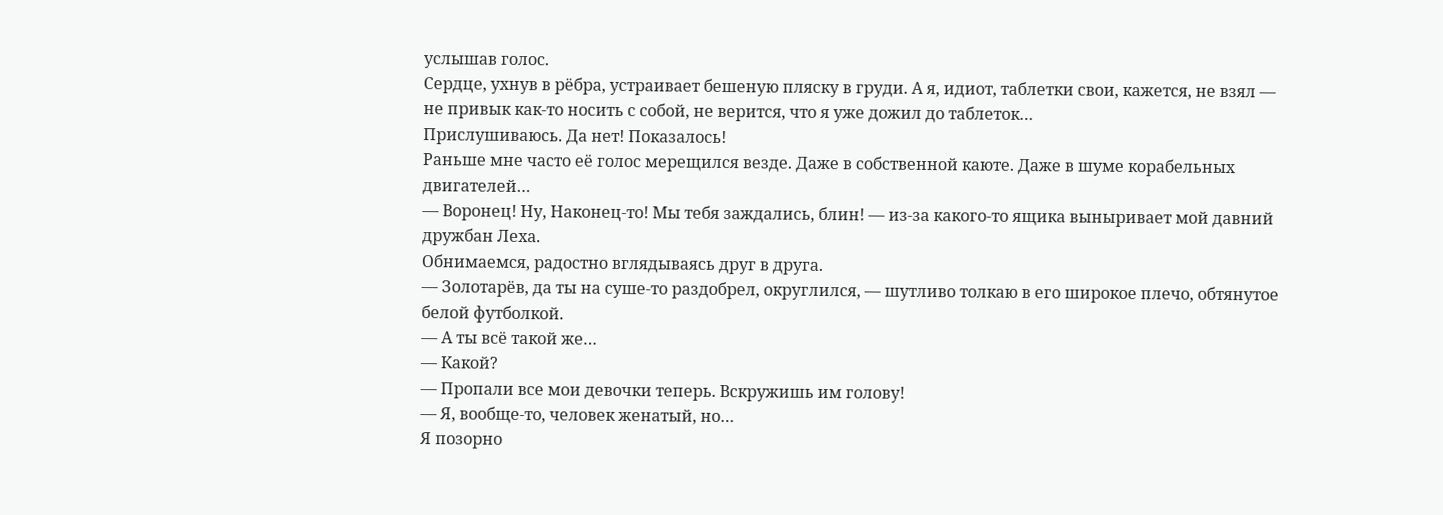услышав голос.
Сердце, ухнув в рёбра, устраивает бешеную пляску в груди. А я, идиот, таблетки свои, кажется, не взял — не привык как-то носить с собой, не верится, что я уже дожил до таблеток…
Прислушиваюсь. Да нет! Показалось!
Раньше мне часто её голос мерещился везде. Даже в собственной каюте. Даже в шуме корабельных двигателей…
— Воронец! Ну, Наконец-то! Мы тебя заждались, блин! — из-за какого-то ящика выныривает мой давний дружбан Леха.
Обнимаемся, радостно вглядываясь друг в друга.
— Золотарёв, да ты на суше-то раздобрел, округлился, — шутливо толкаю в его широкое плечо, обтянутое белой футболкой.
— А ты всё такой же…
— Какой?
— Пропали все мои девочки теперь. Вскружишь им голову!
— Я, вообще-то, человек женатый, но…
Я позорно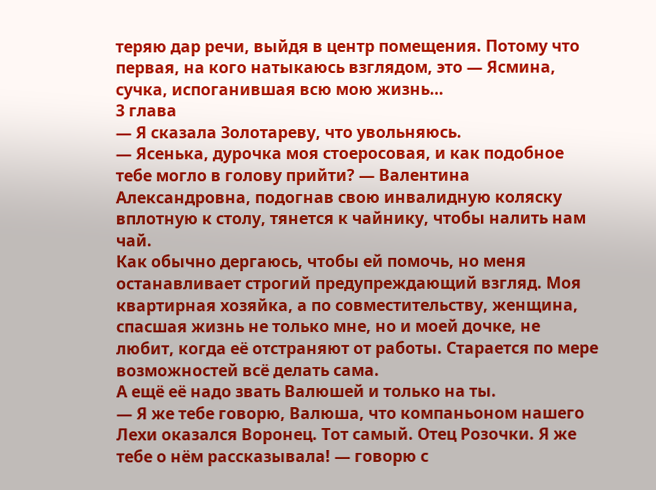теряю дар речи, выйдя в центр помещения. Потому что первая, на кого натыкаюсь взглядом, это — Ясмина, сучка, испоганившая всю мою жизнь…
3 глава
— Я сказала Золотареву, что увольняюсь.
— Ясенька, дурочка моя стоеросовая, и как подобное тебе могло в голову прийти? — Валентина Александровна, подогнав свою инвалидную коляску вплотную к столу, тянется к чайнику, чтобы налить нам чай.
Как обычно дергаюсь, чтобы ей помочь, но меня останавливает строгий предупреждающий взгляд. Моя квартирная хозяйка, а по совместительству, женщина, спасшая жизнь не только мне, но и моей дочке, не любит, когда её отстраняют от работы. Старается по мере возможностей всё делать сама.
А ещё её надо звать Валюшей и только на ты.
— Я же тебе говорю, Валюша, что компаньоном нашего Лехи оказался Воронец. Тот самый. Отец Розочки. Я же тебе о нём рассказывала! — говорю с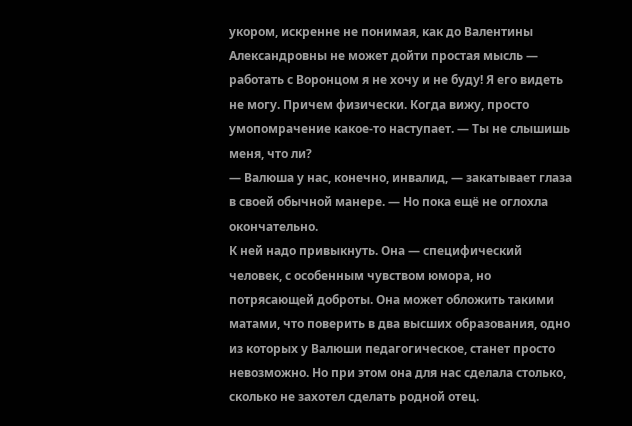укором, искренне не понимая, как до Валентины Александровны не может дойти простая мысль — работать с Воронцом я не хочу и не буду! Я его видеть не могу. Причем физически. Когда вижу, просто умопомрачение какое-то наступает. — Ты не слышишь меня, что ли?
— Валюша у нас, конечно, инвалид, — закатывает глаза в своей обычной манере. — Но пока ещё не оглохла окончательно.
К ней надо привыкнуть. Она — специфический человек, с особенным чувством юмора, но потрясающей доброты. Она может обложить такими матами, что поверить в два высших образования, одно из которых у Валюши педагогическое, станет просто невозможно. Но при этом она для нас сделала столько, сколько не захотел сделать родной отец.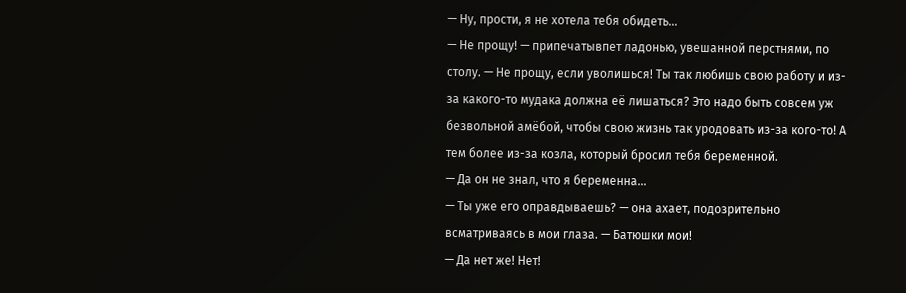— Ну, прости, я не хотела тебя обидеть…
— Не прощу! — припечатывпет ладонью, увешанной перстнями, по столу. — Не прощу, если уволишься! Ты так любишь свою работу и из-за какого-то мудака должна её лишаться? Это надо быть совсем уж безвольной амёбой, чтобы свою жизнь так уродовать из-за кого-то! А тем более из-за козла, который бросил тебя беременной.
— Да он не знал, что я беременна…
— Ты уже его оправдываешь? — она ахает, подозрительно всматриваясь в мои глаза. — Батюшки мои!
— Да нет же! Нет!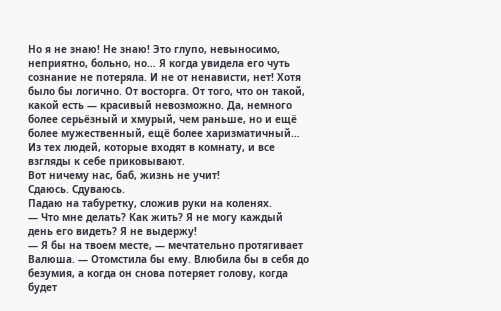Но я не знаю! Не знаю! Это глупо, невыносимо, неприятно, больно, но… Я когда увидела его чуть сознание не потеряла. И не от ненависти, нет! Хотя было бы логично. От восторга. От того, что он такой, какой есть — красивый невозможно. Да, немного более серьёзный и хмурый, чем раньше, но и ещё более мужественный, ещё более харизматичный… Из тех людей, которые входят в комнату, и все взгляды к себе приковывают.
Вот ничему нас, баб, жизнь не учит!
Сдаюсь. Сдуваюсь.
Падаю на табуретку, сложив руки на коленях.
— Что мне делать? Как жить? Я не могу каждый день его видеть? Я не выдержу!
— Я бы на твоем месте, — мечтательно протягивает Валюша. — Отомстила бы ему. Влюбила бы в себя до безумия, а когда он снова потеряет голову, когда будет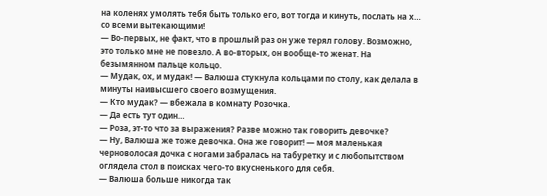на коленях умолять тебя быть только его, вот тогда и кинуть, послать на х… со всеми вытекающими!
— Во-первых, не факт, что в прошлый раз он уже терял голову. Возможно, это только мне не повезло. А во-вторых, он вообще-то женат. На безымянном пальце кольцо.
— Мудак, ох, и мудак! — Валюша стукнула кольцами по столу, как делала в минуты наивысшего своего возмущения.
— Кто мудак? — вбежала в комнату Розочка.
— Да есть тут один…
— Роза, эт-то что за выражения? Разве можно так говорить девочке?
— Ну, Валюша же тоже девочка. Она же говорит! — моя маленькая черноволосая дочка с ногами забралась на табуретку и с любопытством оглядела стол в поисках чего-то вкусненького для себя.
— Валюша больше никогда так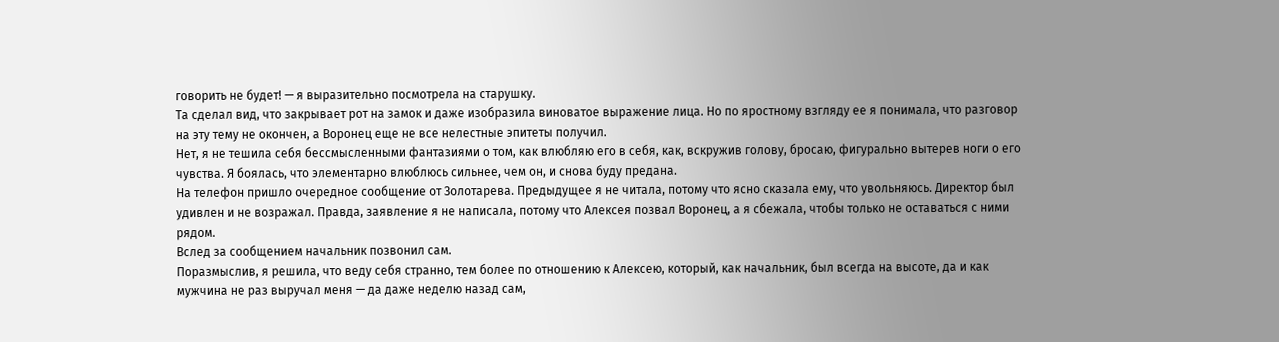говорить не будет! — я выразительно посмотрела на старушку.
Та сделал вид, что закрывает рот на замок и даже изобразила виноватое выражение лица. Но по яростному взгляду ее я понимала, что разговор на эту тему не окончен, а Воронец еще не все нелестные эпитеты получил.
Нет, я не тешила себя бессмысленными фантазиями о том, как влюбляю его в себя, как, вскружив голову, бросаю, фигурально вытерев ноги о его чувства. Я боялась, что элементарно влюблюсь сильнее, чем он, и снова буду предана.
На телефон пришло очередное сообщение от Золотарева. Предыдущее я не читала, потому что ясно сказала ему, что увольняюсь. Директор был удивлен и не возражал. Правда, заявление я не написала, потому что Алексея позвал Воронец, а я сбежала, чтобы только не оставаться с ними рядом.
Вслед за сообщением начальник позвонил сам.
Поразмыслив, я решила, что веду себя странно, тем более по отношению к Алексею, который, как начальник, был всегда на высоте, да и как мужчина не раз выручал меня — да даже неделю назад сам,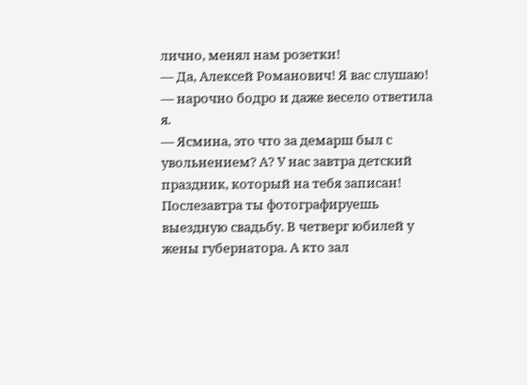лично, менял нам розетки!
— Да, Алексей Романович! Я вас слушаю! — нарочно бодро и даже весело ответила я.
— Ясмина, это что за демарш был с увольнением? А? У нас завтра детский праздник, который на тебя записан! Послезавтра ты фотографируешь выездную свадьбу. В четверг юбилей у жены губернатора. А кто зал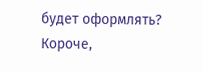будет оформлять? Короче,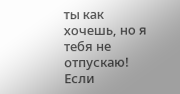ты как хочешь, но я тебя не отпускаю! Если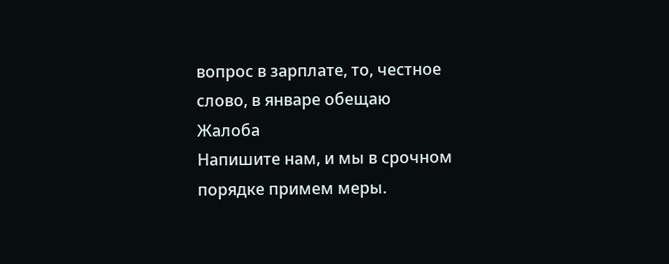вопрос в зарплате, то, честное слово, в январе обещаю
Жалоба
Напишите нам, и мы в срочном порядке примем меры.